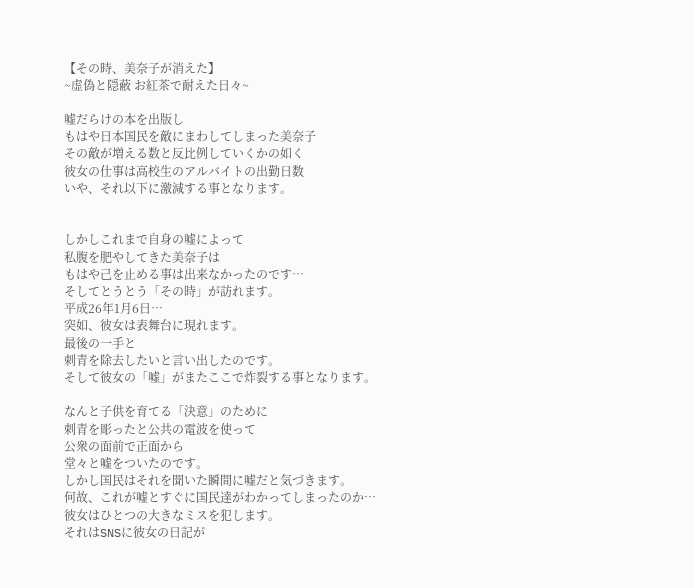【その時、美奈子が消えた】
~虚偽と隠蔽 お紅茶で耐えた日々~

嘘だらけの本を出版し
もはや日本国民を敵にまわしてしまった美奈子
その敵が増える数と反比例していくかの如く
彼女の仕事は高校生のアルバイトの出勤日数
いや、それ以下に激減する事となります。


しかしこれまで自身の嘘によって
私腹を肥やしてきた美奈子は
もはや己を止める事は出来なかったのです…
そしてとうとう「その時」が訪れます。
平成26年1月6日…
突如、彼女は表舞台に現れます。
最後の一手と
刺青を除去したいと言い出したのです。
そして彼女の「嘘」がまたここで炸裂する事となります。

なんと子供を育てる「決意」のために
刺青を彫ったと公共の電波を使って
公衆の面前で正面から
堂々と嘘をついたのです。
しかし国民はそれを聞いた瞬間に嘘だと気づきます。
何故、これが嘘とすぐに国民達がわかってしまったのか…
彼女はひとつの大きなミスを犯します。
それはSNSに彼女の日記が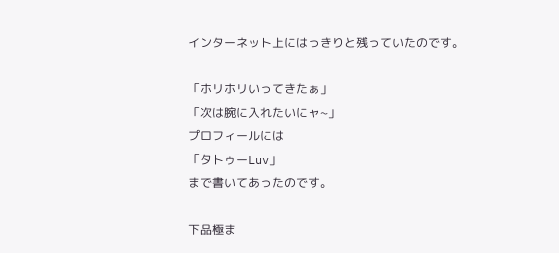インターネット上にはっきりと残っていたのです。

「ホリホリいってきたぁ」
「次は腕に入れたいにャ~」
プロフィールには
「タトゥーLuv」
まで書いてあったのです。

下品極ま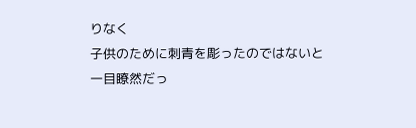りなく
子供のために刺青を彫ったのではないと
一目瞭然だっ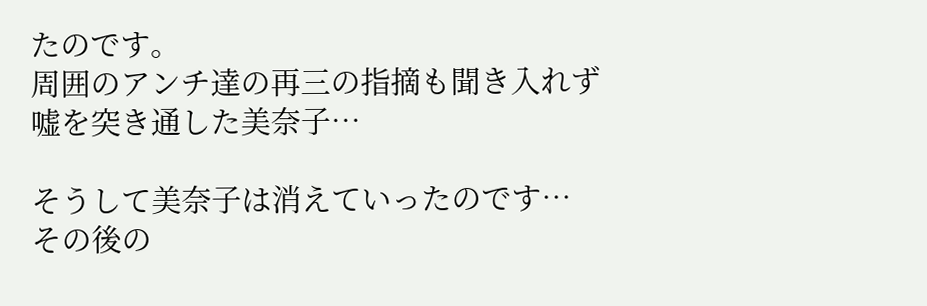たのです。
周囲のアンチ達の再三の指摘も聞き入れず
嘘を突き通した美奈子…

そうして美奈子は消えていったのです…
その後の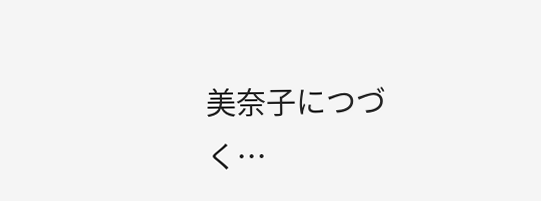美奈子につづく…